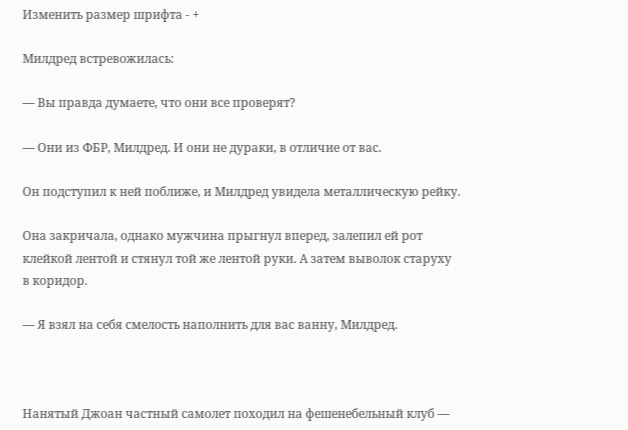Изменить размер шрифта - +

Милдред встревожилась:

— Вы правда думаете, что они все проверят?

— Они из ФБР, Милдред. И они не дураки, в отличие от вас.

Он подступил к ней поближе, и Милдред увидела металлическую рейку.

Она закричала, однако мужчина прыгнул вперед, залепил ей рот клейкой лентой и стянул той же лентой руки. А затем выволок старуху в коридор.

— Я взял на себя смелость наполнить для вас ванну, Милдред.



Нанятый Джоан частный самолет походил на фешенебельный клуб —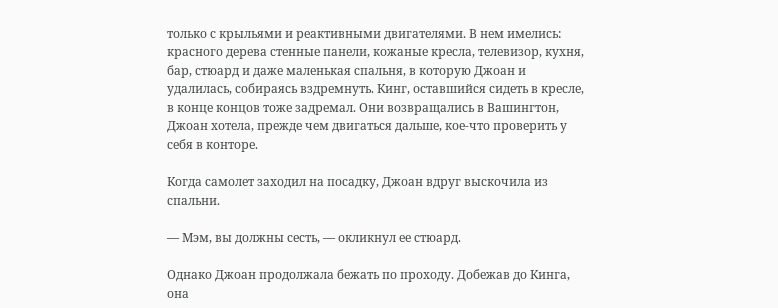только с крыльями и реактивными двигателями. В нем имелись: красного дерева стенные панели, кожаные кресла, телевизор, кухня, бар, стюард и даже маленькая спальня, в которую Джоан и удалилась, собираясь вздремнуть. Кинг, оставшийся сидеть в кресле, в конце концов тоже задремал. Они возвращались в Вашингтон, Джоан хотела, прежде чем двигаться дальше, кое-что проверить у себя в конторе.

Когда самолет заходил на посадку, Джоан вдруг выскочила из спальни.

— Мэм, вы должны сесть, — окликнул ее стюард.

Однако Джоан продолжала бежать по проходу. Добежав до Кинга, она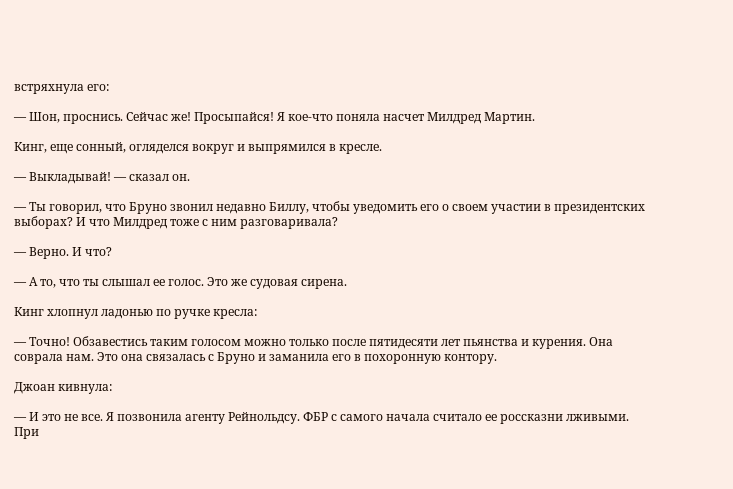встряхнула его:

— Шон, проснись. Сейчас же! Просыпайся! Я кое-что поняла насчет Милдред Мартин.

Кинг, еще сонный, огляделся вокруг и выпрямился в кресле.

— Выкладывай! — сказал он.

— Ты говорил, что Бруно звонил недавно Биллу, чтобы уведомить его о своем участии в президентских выборах? И что Милдред тоже с ним разговаривала?

— Верно. И что?

— А то, что ты слышал ее голос. Это же судовая сирена.

Кинг хлопнул ладонью по ручке кресла:

— Точно! Обзавестись таким голосом можно только после пятидесяти лет пьянства и курения. Она соврала нам. Это она связалась с Бруно и заманила его в похоронную контору.

Джоан кивнула:

— И это не все. Я позвонила агенту Рейнольдсу. ФБР с самого начала считало ее россказни лживыми. При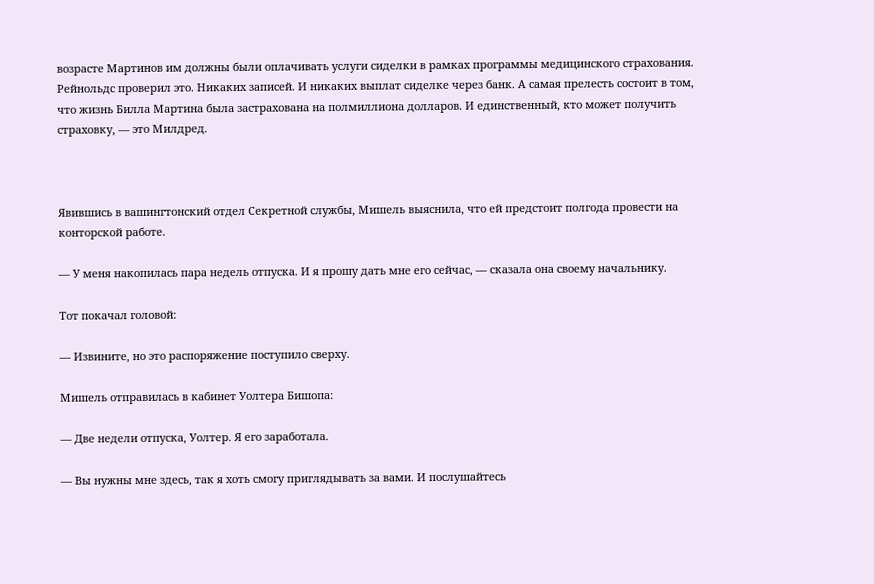возрасте Мартинов им должны были оплачивать услуги сиделки в рамках программы медицинского страхования. Рейнольдс проверил это. Никаких записей. И никаких выплат сиделке через банк. А самая прелесть состоит в том, что жизнь Билла Мартина была застрахована на полмиллиона долларов. И единственный, кто может получить страховку, — это Милдред.



Явившись в вашингтонский отдел Секретной службы, Мишель выяснила, что ей предстоит полгода провести на конторской работе.

— У меня накопилась пара недель отпуска. И я прошу дать мне его сейчас, — сказала она своему начальнику.

Тот покачал головой:

— Извините, но это распоряжение поступило сверху.

Мишель отправилась в кабинет Уолтера Бишопа:

— Две недели отпуска, Уолтер. Я его заработала.

— Вы нужны мне здесь, так я хоть смогу приглядывать за вами. И послушайтесь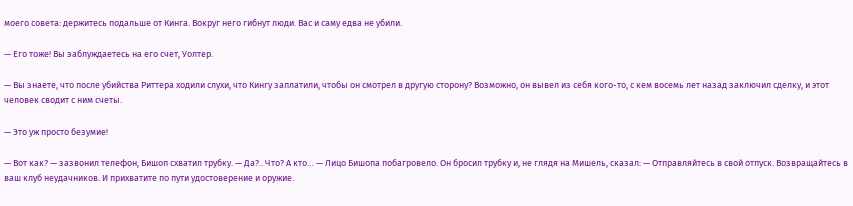моего совета: держитесь подальше от Кинга. Вокруг него гибнут люди. Вас и саму едва не убили.

— Его тоже! Вы заблуждаетесь на его счет, Уолтер.

— Вы знаете, что после убийства Риттера ходили слухи, что Кингу заплатили, чтобы он смотрел в другую сторону? Возможно, он вывел из себя кого-то, с кем восемь лет назад заключил сделку, и этот человек сводит с ним счеты.

— Это уж просто безумие!

— Вот как? — зазвонил телефон, Бишоп схватил трубку. — Да?.. Что? А кто… — Лицо Бишопа побагровело. Он бросил трубку и, не глядя на Мишель, сказал: — Отправляйтесь в свой отпуск. Возвращайтесь в ваш клуб неудачников. И прихватите по пути удостоверение и оружие.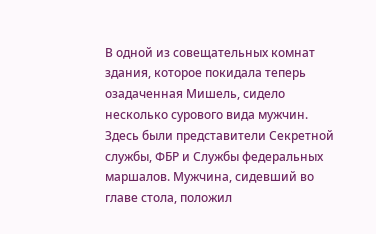В одной из совещательных комнат здания, которое покидала теперь озадаченная Мишель, сидело несколько сурового вида мужчин. Здесь были представители Секретной службы, ФБР и Службы федеральных маршалов. Мужчина, сидевший во главе стола, положил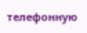телефонную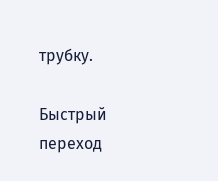трубку.

Быстрый переход